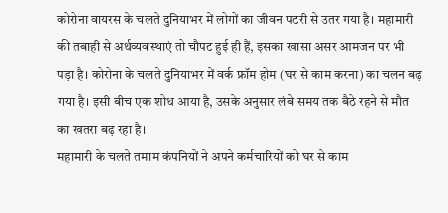कोरोना वायरस के चलते दुनियाभर में लोगों का जीवन पटरी से उतर गया है। महामारी की तबाही से अर्थव्यवस्थाएं तो चौपट हुई ही हैं, इसका खासा असर आमजन पर भी पड़ा है। कोरोना के चलते दुनियाभर में वर्क फ्रॉम होम (घर से काम करना) का चलन बढ़ गया है। इसी बीच एक शोध आया है, उसके अनुसार लंबे समय तक बैठे रहने से मौत का खतरा बढ़ रहा है।
महामारी के चलते तमाम कंपनियों ने अपने कर्मचारियों को घर से काम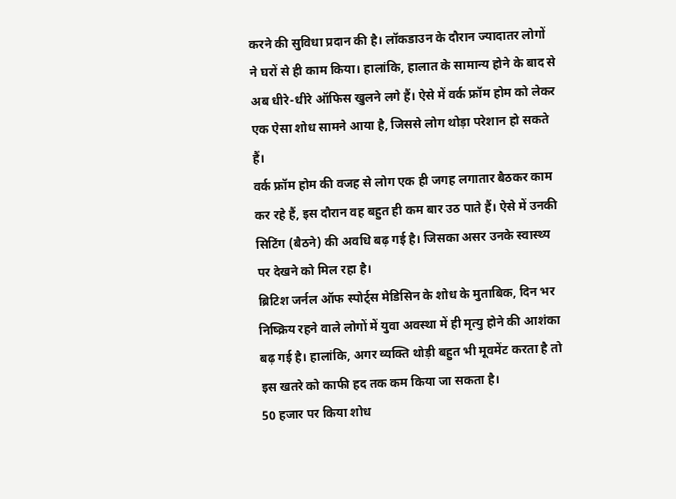करने की सुविधा प्रदान की है। लॉकडाउन के दौरान ज्यादातर लोगों ने घरों से ही काम किया। हालांकि, हालात के सामान्य होने के बाद से अब धीरे-धीरे ऑफिस खुलने लगे हैं। ऐसे में वर्क फ्रॉम होम को लेकर एक ऐसा शोध सामने आया है, जिससे लोग थोड़ा परेशान हो सकते हैं।
वर्क फ्रॉम होम की वजह से लोग एक ही जगह लगातार बैठकर काम कर रहे हैं, इस दौरान वह बहुत ही कम बार उठ पाते हैं। ऐसे में उनकी सिटिंग (बैठने) की अवधि बढ़ गई है। जिसका असर उनके स्वास्थ्य पर देखने को मिल रहा है।
ब्रिटिश जर्नल ऑफ स्पोर्ट्स मेडिसिन के शोध के मुताबिक, दिन भर निष्क्रिय रहने वाले लोगों में युवा अवस्था में ही मृत्यु होने की आशंका बढ़ गई है। हालांकि, अगर व्यक्ति थोड़ी बहुत भी मूवमेंट करता है तो इस खतरे को काफी हद तक कम किया जा सकता है।
50 हजार पर किया शोध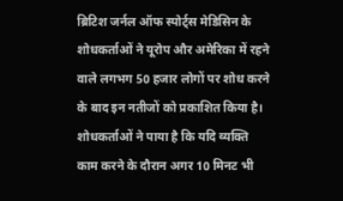ब्रिटिश जर्नल ऑफ स्पोर्ट्स मेडिसिन के शोधकर्ताओं ने यूरोप और अमेरिका में रहने वाले लगभग 50 हजार लोगों पर शोध करने के बाद इन नतीजों को प्रकाशित किया है। शोधकर्ताओं ने पाया है कि यदि व्यक्ति काम करने के दौरान अगर 10 मिनट भी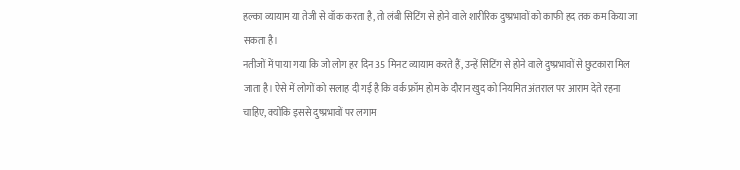हल्का व्यायाम या तेजी से वॉक करता है, तो लंबी सिटिंग से होने वाले शारीरिक दुष्प्रभावों को काफी हद तक कम किया जा सकता है।
नतीजों में पाया गया कि जो लोग हर दिन 35 मिनट व्यायाम करते हैं, उन्हें सिटिंग से होने वाले दुष्प्रभावों से छुटकारा मिल जाता है। ऐसे में लोगों को सलाह दी गई है कि वर्क फ्रॉम होम के दौरान खुद को नियमित अंतराल पर आराम देते रहना चाहिए, क्योंकि इससे दुष्प्रभावों पर लगाम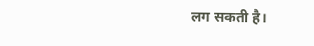लग सकती है।